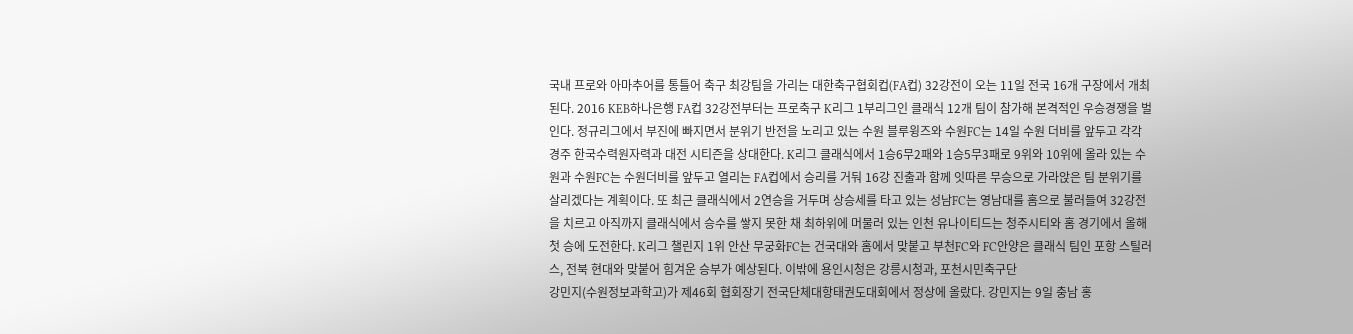국내 프로와 아마추어를 통틀어 축구 최강팀을 가리는 대한축구협회컵(FA컵) 32강전이 오는 11일 전국 16개 구장에서 개최된다. 2016 KEB하나은행 FA컵 32강전부터는 프로축구 K리그 1부리그인 클래식 12개 팀이 참가해 본격적인 우승경쟁을 벌인다. 정규리그에서 부진에 빠지면서 분위기 반전을 노리고 있는 수원 블루윙즈와 수원FC는 14일 수원 더비를 앞두고 각각 경주 한국수력원자력과 대전 시티즌을 상대한다. K리그 클래식에서 1승6무2패와 1승5무3패로 9위와 10위에 올라 있는 수원과 수원FC는 수원더비를 앞두고 열리는 FA컵에서 승리를 거둬 16강 진출과 함께 잇따른 무승으로 가라앉은 팀 분위기를 살리겠다는 계획이다. 또 최근 클래식에서 2연승을 거두며 상승세를 타고 있는 성남FC는 영남대를 홈으로 불러들여 32강전을 치르고 아직까지 클래식에서 승수를 쌓지 못한 채 최하위에 머물러 있는 인천 유나이티드는 청주시티와 홈 경기에서 올해 첫 승에 도전한다. K리그 챌린지 1위 안산 무궁화FC는 건국대와 홈에서 맞붙고 부천FC와 FC안양은 클래식 팀인 포항 스틸러스, 전북 현대와 맞붙어 힘겨운 승부가 예상된다. 이밖에 용인시청은 강릉시청과, 포천시민축구단
강민지(수원정보과학고)가 제46회 협회장기 전국단체대항태권도대회에서 정상에 올랐다. 강민지는 9일 충남 홍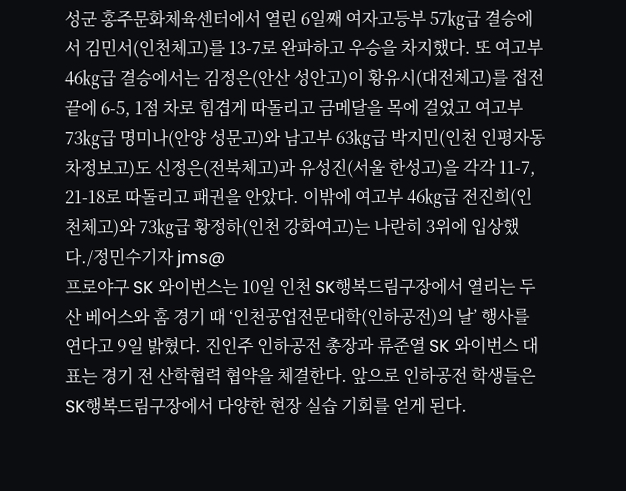성군 홍주문화체육센터에서 열린 6일째 여자고등부 57㎏급 결승에서 김민서(인천체고)를 13-7로 완파하고 우승을 차지했다. 또 여고부 46㎏급 결승에서는 김정은(안산 성안고)이 황유시(대전체고)를 접전 끝에 6-5, 1점 차로 힘겹게 따돌리고 금메달을 목에 걸었고 여고부 73㎏급 명미나(안양 성문고)와 남고부 63㎏급 박지민(인천 인평자동차정보고)도 신정은(전북체고)과 유성진(서울 한성고)을 각각 11-7, 21-18로 따돌리고 패권을 안았다. 이밖에 여고부 46㎏급 전진희(인천체고)와 73㎏급 황정하(인천 강화여고)는 나란히 3위에 입상했다./정민수기자 jms@
프로야구 SK 와이번스는 10일 인천 SK행복드림구장에서 열리는 두산 베어스와 홈 경기 때 ‘인천공업전문대학(인하공전)의 날’ 행사를 연다고 9일 밝혔다. 진인주 인하공전 총장과 류준열 SK 와이번스 대표는 경기 전 산학협력 협약을 체결한다. 앞으로 인하공전 학생들은 SK행복드림구장에서 다양한 현장 실습 기회를 얻게 된다.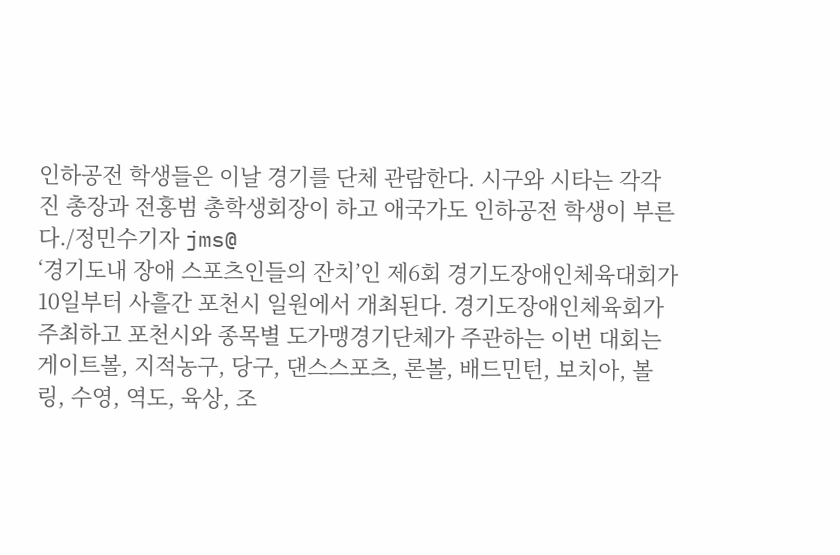인하공전 학생들은 이날 경기를 단체 관람한다. 시구와 시타는 각각 진 총장과 전홍범 총학생회장이 하고 애국가도 인하공전 학생이 부른다./정민수기자 jms@
‘경기도내 장애 스포츠인들의 잔치’인 제6회 경기도장애인체육대회가 10일부터 사흘간 포천시 일원에서 개최된다. 경기도장애인체육회가 주최하고 포천시와 종목별 도가맹경기단체가 주관하는 이번 대회는 게이트볼, 지적농구, 당구, 댄스스포츠, 론볼, 배드민턴, 보치아, 볼링, 수영, 역도, 육상, 조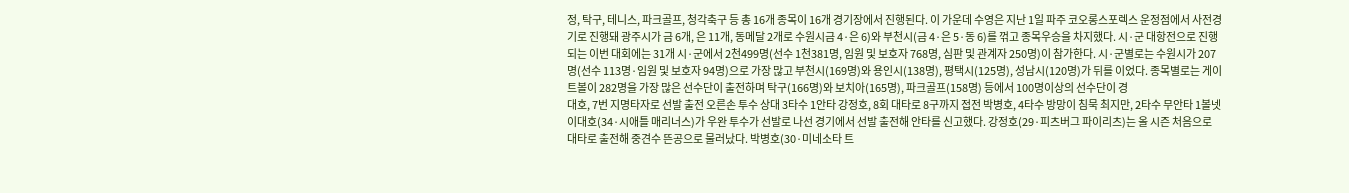정, 탁구, 테니스, 파크골프, 청각축구 등 총 16개 종목이 16개 경기장에서 진행된다. 이 가운데 수영은 지난 1일 파주 코오롱스포렉스 운정점에서 사전경기로 진행돼 광주시가 금 6개, 은 11개, 동메달 2개로 수원시금 4·은 6)와 부천시(금 4·은 5·동 6)를 꺾고 종목우승을 차지했다. 시·군 대항전으로 진행되는 이번 대회에는 31개 시·군에서 2천499명(선수 1천381명, 임원 및 보호자 768명, 심판 및 관계자 250명)이 참가한다. 시·군별로는 수원시가 207명(선수 113명·임원 및 보호자 94명)으로 가장 많고 부천시(169명)와 용인시(138명), 평택시(125명), 성남시(120명)가 뒤를 이었다. 종목별로는 게이트볼이 282명을 가장 많은 선수단이 출전하며 탁구(166명)와 보치아(165명), 파크골프(158명) 등에서 100명이상의 선수단이 경
대호, 7번 지명타자로 선발 출전 오른손 투수 상대 3타수 1안타 강정호, 8회 대타로 8구까지 접전 박병호, 4타수 방망이 침묵 최지만, 2타수 무안타 1볼넷 이대호(34·시애틀 매리너스)가 우완 투수가 선발로 나선 경기에서 선발 출전해 안타를 신고했다. 강정호(29·피츠버그 파이리츠)는 올 시즌 처음으로 대타로 출전해 중견수 뜬공으로 물러났다. 박병호(30·미네소타 트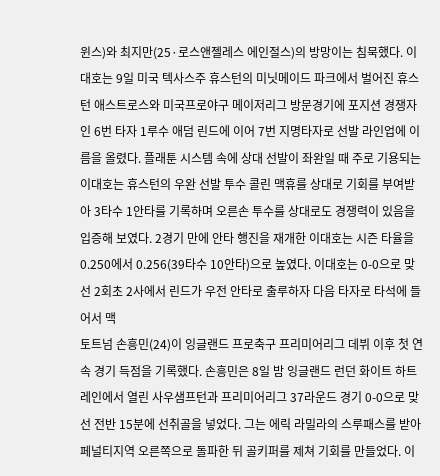윈스)와 최지만(25·로스앤젤레스 에인절스)의 방망이는 침묵했다. 이대호는 9일 미국 텍사스주 휴스턴의 미닛메이드 파크에서 벌어진 휴스턴 애스트로스와 미국프로야구 메이저리그 방문경기에 포지션 경쟁자인 6번 타자 1루수 애덤 린드에 이어 7번 지명타자로 선발 라인업에 이름을 올렸다. 플래툰 시스템 속에 상대 선발이 좌완일 때 주로 기용되는 이대호는 휴스턴의 우완 선발 투수 콜린 맥휴를 상대로 기회를 부여받아 3타수 1안타를 기록하며 오른손 투수를 상대로도 경쟁력이 있음을 입증해 보였다. 2경기 만에 안타 행진을 재개한 이대호는 시즌 타율을 0.250에서 0.256(39타수 10안타)으로 높였다. 이대호는 0-0으로 맞선 2회초 2사에서 린드가 우전 안타로 출루하자 다음 타자로 타석에 들어서 맥
토트넘 손흥민(24)이 잉글랜드 프로축구 프리미어리그 데뷔 이후 첫 연속 경기 득점을 기록했다. 손흥민은 8일 밤 잉글랜드 런던 화이트 하트 레인에서 열린 사우샘프턴과 프리미어리그 37라운드 경기 0-0으로 맞선 전반 15분에 선취골을 넣었다. 그는 에릭 라밀라의 스루패스를 받아 페널티지역 오른쪽으로 돌파한 뒤 골키퍼를 제쳐 기회를 만들었다. 이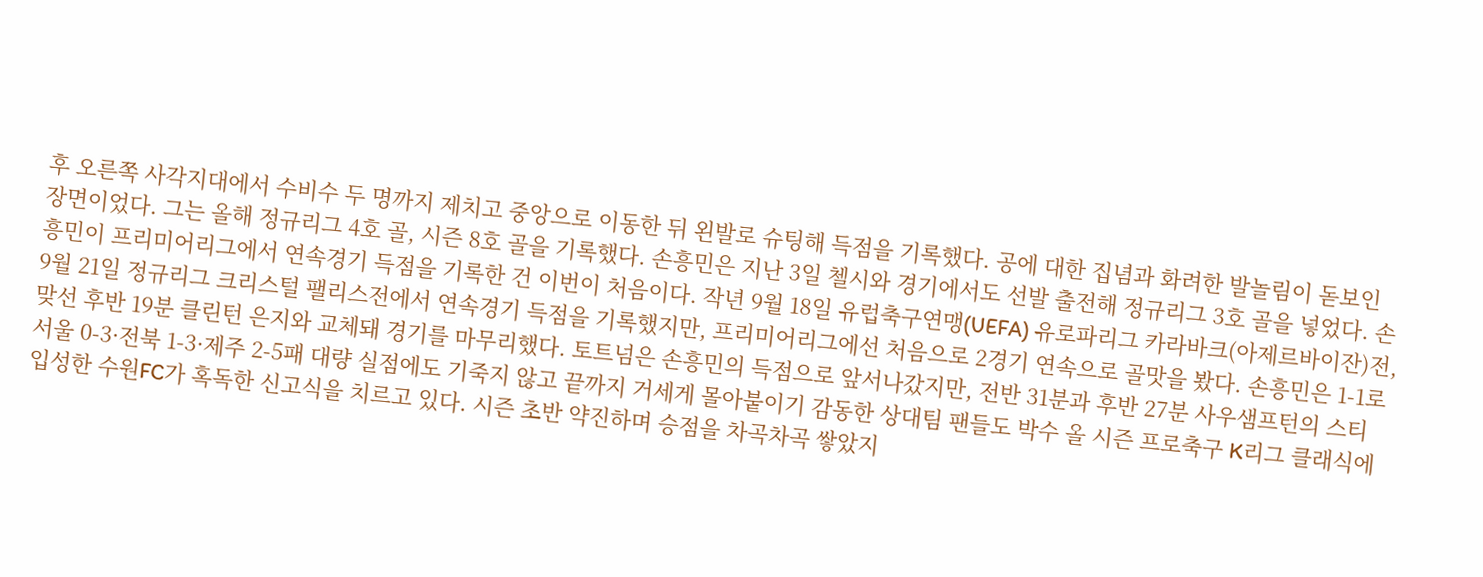후 오른쪽 사각지대에서 수비수 두 명까지 제치고 중앙으로 이동한 뒤 왼발로 슈팅해 득점을 기록했다. 공에 대한 집념과 화려한 발놀림이 돋보인 장면이었다. 그는 올해 정규리그 4호 골, 시즌 8호 골을 기록했다. 손흥민은 지난 3일 첼시와 경기에서도 선발 출전해 정규리그 3호 골을 넣었다. 손흥민이 프리미어리그에서 연속경기 득점을 기록한 건 이번이 처음이다. 작년 9월 18일 유럽축구연맹(UEFA) 유로파리그 카라바크(아제르바이잔)전, 9월 21일 정규리그 크리스털 팰리스전에서 연속경기 득점을 기록했지만, 프리미어리그에선 처음으로 2경기 연속으로 골맛을 봤다. 손흥민은 1-1로 맞선 후반 19분 클린턴 은지와 교체돼 경기를 마무리했다. 토트넘은 손흥민의 득점으로 앞서나갔지만, 전반 31분과 후반 27분 사우샘프턴의 스티
서울 0-3·전북 1-3·제주 2-5패 대량 실점에도 기죽지 않고 끝까지 거세게 몰아붙이기 감동한 상대팀 팬들도 박수 올 시즌 프로축구 K리그 클래식에 입성한 수원FC가 혹독한 신고식을 치르고 있다. 시즌 초반 약진하며 승점을 차곡차곡 쌓았지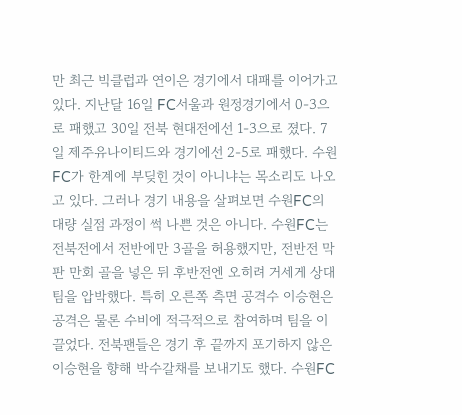만 최근 빅클럽과 연이은 경기에서 대패를 이어가고 있다. 지난달 16일 FC서울과 원정경기에서 0-3으로 패했고 30일 전북 현대전에선 1-3으로 졌다. 7일 제주유나이티드와 경기에선 2-5로 패했다. 수원FC가 한계에 부딪힌 것이 아니냐는 목소리도 나오고 있다. 그러나 경기 내용을 살펴보면 수원FC의 대량 실점 과정이 썩 나쁜 것은 아니다. 수원FC는 전북전에서 전반에만 3골을 허용했지만, 전반전 막판 만회 골을 넣은 뒤 후반전엔 오히려 거세게 상대 팀을 압박했다. 특히 오른쪽 측면 공격수 이승현은 공격은 물론 수비에 적극적으로 참여하며 팀을 이끌었다. 전북팬들은 경기 후 끝까지 포기하지 않은 이승현을 향해 박수갈채를 보내기도 했다. 수원FC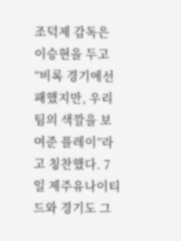조덕제 감독은 이승현을 두고 “비록 경기에선 패했지만, 우리 팀의 색깔을 보여준 플레이”라고 칭찬했다. 7일 제주유나이티드와 경기도 그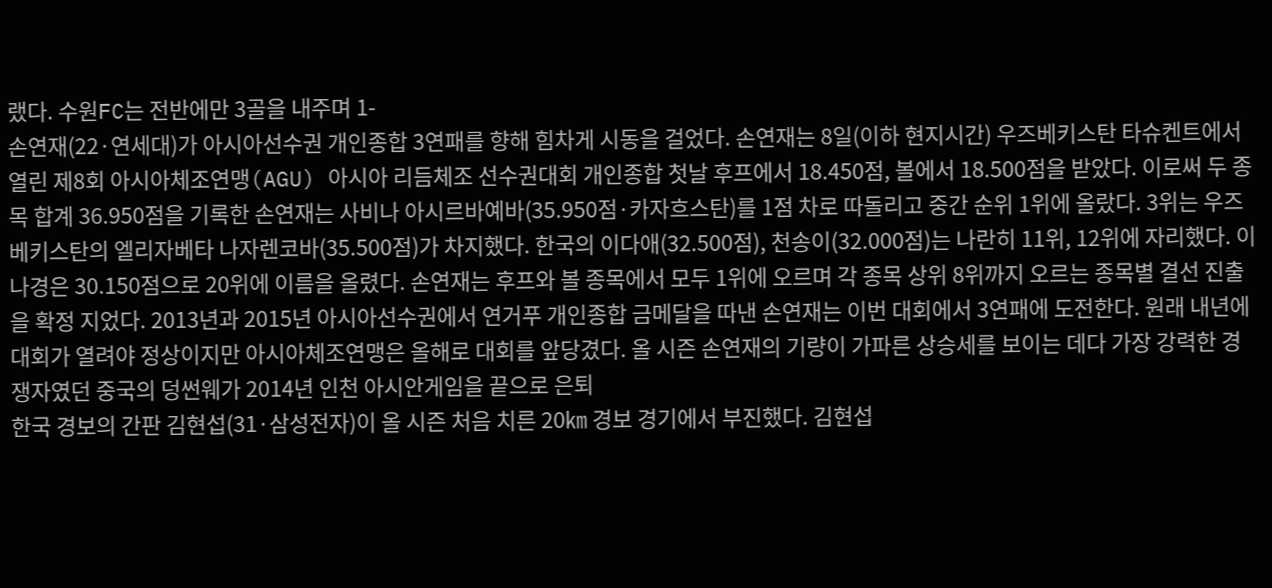랬다. 수원FC는 전반에만 3골을 내주며 1-
손연재(22·연세대)가 아시아선수권 개인종합 3연패를 향해 힘차게 시동을 걸었다. 손연재는 8일(이하 현지시간) 우즈베키스탄 타슈켄트에서 열린 제8회 아시아체조연맹(AGU) 아시아 리듬체조 선수권대회 개인종합 첫날 후프에서 18.450점, 볼에서 18.500점을 받았다. 이로써 두 종목 합계 36.950점을 기록한 손연재는 사비나 아시르바예바(35.950점·카자흐스탄)를 1점 차로 따돌리고 중간 순위 1위에 올랐다. 3위는 우즈베키스탄의 엘리자베타 나자렌코바(35.500점)가 차지했다. 한국의 이다애(32.500점), 천송이(32.000점)는 나란히 11위, 12위에 자리했다. 이나경은 30.150점으로 20위에 이름을 올렸다. 손연재는 후프와 볼 종목에서 모두 1위에 오르며 각 종목 상위 8위까지 오르는 종목별 결선 진출을 확정 지었다. 2013년과 2015년 아시아선수권에서 연거푸 개인종합 금메달을 따낸 손연재는 이번 대회에서 3연패에 도전한다. 원래 내년에 대회가 열려야 정상이지만 아시아체조연맹은 올해로 대회를 앞당겼다. 올 시즌 손연재의 기량이 가파른 상승세를 보이는 데다 가장 강력한 경쟁자였던 중국의 덩썬웨가 2014년 인천 아시안게임을 끝으로 은퇴
한국 경보의 간판 김현섭(31·삼성전자)이 올 시즌 처음 치른 20㎞ 경보 경기에서 부진했다. 김현섭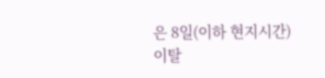은 8일(이하 현지시간) 이탈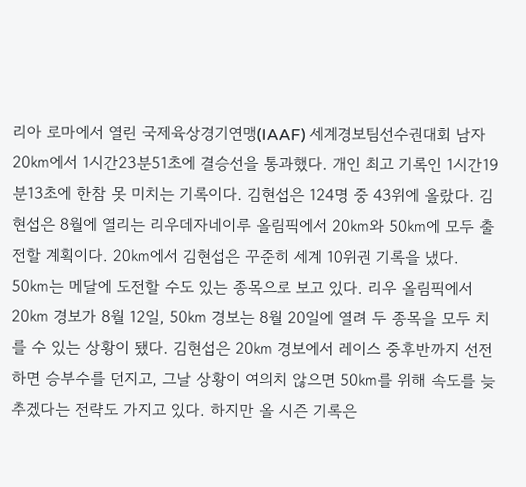리아 로마에서 열린 국제육상경기연맹(IAAF) 세계경보팀선수권대회 남자 20㎞에서 1시간23분51초에 결승선을 통과했다. 개인 최고 기록인 1시간19분13초에 한참 못 미치는 기록이다. 김현섭은 124명 중 43위에 올랐다. 김현섭은 8월에 열리는 리우데자네이루 올림픽에서 20㎞와 50㎞에 모두 출전할 계획이다. 20㎞에서 김현섭은 꾸준히 세계 10위권 기록을 냈다. 50㎞는 메달에 도전할 수도 있는 종목으로 보고 있다. 리우 올림픽에서 20㎞ 경보가 8월 12일, 50㎞ 경보는 8월 20일에 열려 두 종목을 모두 치를 수 있는 상황이 됐다. 김현섭은 20㎞ 경보에서 레이스 중후반까지 선전하면 승부수를 던지고, 그날 상황이 여의치 않으면 50㎞를 위해 속도를 늦추겠다는 전략도 가지고 있다. 하지만 올 시즌 기록은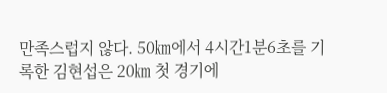만족스럽지 않다. 50㎞에서 4시간1분6초를 기록한 김현섭은 20㎞ 첫 경기에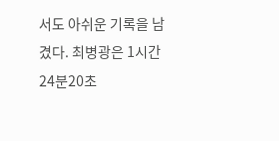서도 아쉬운 기록을 남겼다. 최병광은 1시간24분20초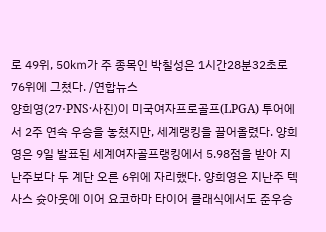로 49위, 50㎞가 주 종목인 박칠성은 1시간28분32초로 76위에 그쳤다. /연합뉴스
양희영(27·PNS·사진)이 미국여자프로골프(LPGA) 투어에서 2주 연속 우승을 놓쳤지만, 세계랭킹을 끌어올렸다. 양희영은 9일 발표된 세계여자골프랭킹에서 5.98점을 받아 지난주보다 두 계단 오른 6위에 자리했다. 양희영은 지난주 텍사스 슛아웃에 이어 요코하마 타이어 클래식에서도 준우승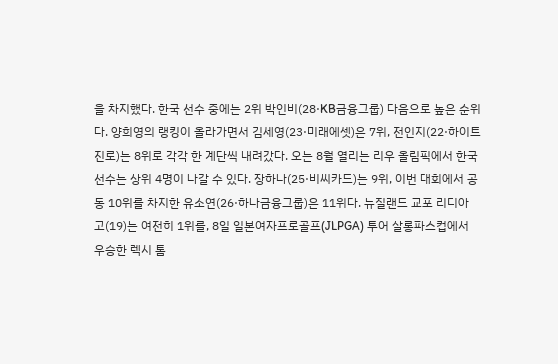을 차지했다. 한국 선수 중에는 2위 박인비(28·KB금융그룹) 다음으로 높은 순위다. 양희영의 랭킹이 올라가면서 김세영(23·미래에셋)은 7위, 전인지(22·하이트진로)는 8위로 각각 한 계단씩 내려갔다. 오는 8월 열리는 리우 올림픽에서 한국 선수는 상위 4명이 나갈 수 있다. 장하나(25·비씨카드)는 9위, 이번 대회에서 공동 10위를 차지한 유소연(26·하나금융그룹)은 11위다. 뉴질랜드 교포 리디아 고(19)는 여전히 1위를, 8일 일본여자프로골프(JLPGA) 투어 살롱파스컵에서 우승한 렉시 톰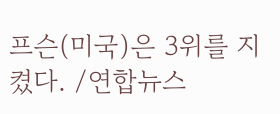프슨(미국)은 3위를 지켰다. /연합뉴스